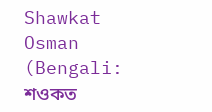Shawkat Osman (Bengali: শওকত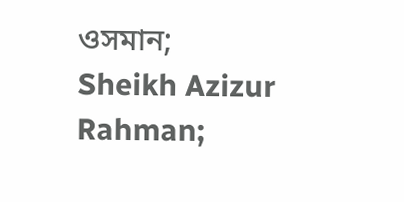ওসমান; Sheikh Azizur Rahman;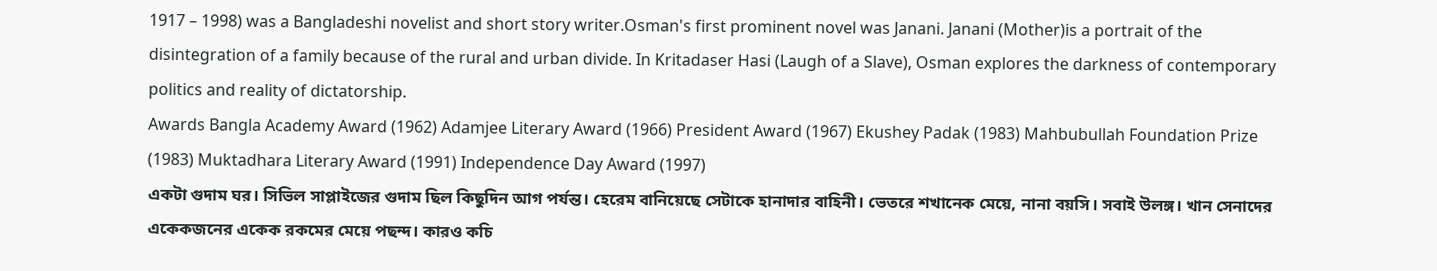1917 – 1998) was a Bangladeshi novelist and short story writer.Osman's first prominent novel was Janani. Janani (Mother)is a portrait of the disintegration of a family because of the rural and urban divide. In Kritadaser Hasi (Laugh of a Slave), Osman explores the darkness of contemporary politics and reality of dictatorship.
Awards Bangla Academy Award (1962) Adamjee Literary Award (1966) President Award (1967) Ekushey Padak (1983) Mahbubullah Foundation Prize (1983) Muktadhara Literary Award (1991) Independence Day Award (1997)
একটা গুদাম ঘর। সিভিল সাপ্লাইজের গুদাম ছিল কিছুদিন আগ পর্যন্ত। হেরেম বানিয়েছে সেটাকে হানাদার বাহিনী। ভেতরে শখানেক মেয়ে, নানা বয়সি। সবাই উলঙ্গ। খান সেনাদের একেকজনের একেক রকমের মেয়ে পছন্দ। কারও কচি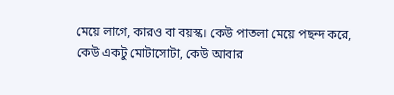মেয়ে লাগে, কারও বা বয়স্ক। কেউ পাতলা মেয়ে পছন্দ করে, কেউ একটু মোটাসোটা, কেউ আবার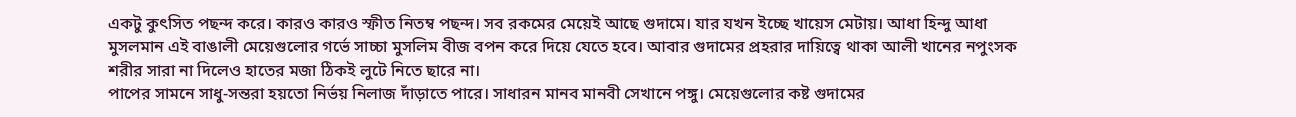একটু কুৎসিত পছন্দ করে। কারও কারও স্ফীত নিতম্ব পছন্দ। সব রকমের মেয়েই আছে গুদামে। যার যখন ইচ্ছে খায়েস মেটায়। আধা হিন্দু আধা মুসলমান এই বাঙালী মেয়েগুলোর গর্ভে সাচ্চা মুসলিম বীজ বপন করে দিয়ে যেতে হবে। আবার গুদামের প্রহরার দায়িত্বে থাকা আলী খানের নপুংসক শরীর সারা না দিলেও হাতের মজা ঠিকই লুটে নিতে ছারে না।
পাপের সামনে সাধু-সন্তরা হয়তো নির্ভয় নিলাজ দাঁড়াতে পারে। সাধারন মানব মানবী সেখানে পঙ্গু। মেয়েগুলোর কষ্ট গুদামের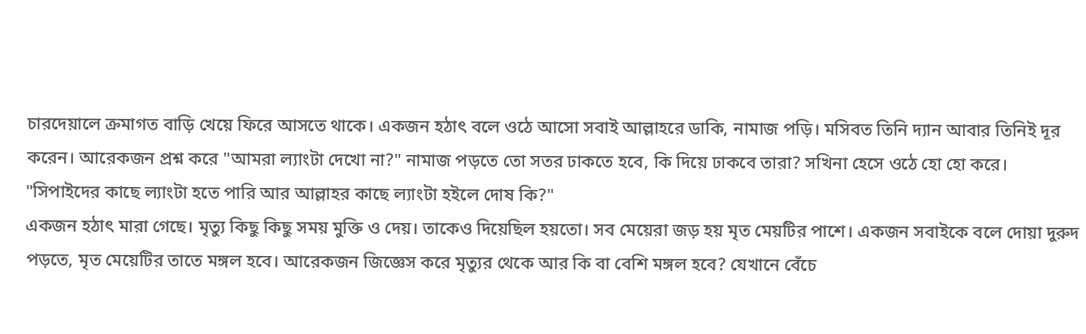চারদেয়ালে ক্রমাগত বাড়ি খেয়ে ফিরে আসতে থাকে। একজন হঠাৎ বলে ওঠে আসো সবাই আল্লাহরে ডাকি, নামাজ পড়ি। মসিবত তিনি দ্যান আবার তিনিই দূর করেন। আরেকজন প্রশ্ন করে "আমরা ল্যাংটা দেখো না?" নামাজ পড়তে তো সতর ঢাকতে হবে, কি দিয়ে ঢাকবে তারা? সখিনা হেসে ওঠে হো হো করে। "সিপাইদের কাছে ল্যাংটা হতে পারি আর আল্লাহর কাছে ল্যাংটা হইলে দোষ কি?"
একজন হঠাৎ মারা গেছে। মৃত্যু কিছু কিছু সময় মুক্তি ও দেয়। তাকেও দিয়েছিল হয়তো। সব মেয়েরা জড় হয় মৃত মেয়টির পাশে। একজন সবাইকে বলে দোয়া দুরুদ পড়তে, মৃত মেয়েটির তাতে মঙ্গল হবে। আরেকজন জিজ্ঞেস করে মৃত্যুর থেকে আর কি বা বেশি মঙ্গল হবে? যেখানে বেঁচে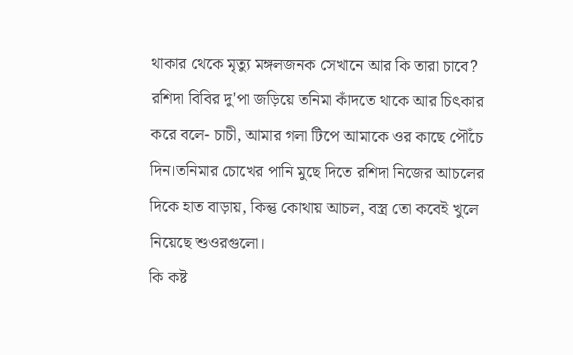থাকার থেকে মৃত্যু মঙ্গলজনক সেখানে আর কি তারা চাবে? রশিদা বিবির দু'পা জড়িয়ে তনিমা কাঁদতে থাকে আর চিৎকার করে বলে- চাচী, আমার গলা টিপে আমাকে ওর কাছে পৌঁচে দিন।তনিমার চোখের পানি মুছে দিতে রশিদা নিজের আচলের দিকে হাত বাড়ায়, কিন্তু কোথায় আচল, বস্ত্র তো কবেই খুলে নিয়েছে শুওরগুলো।
কি কষ্ট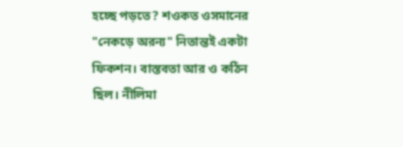হচ্ছে পড়তে? শওকত ওসমানের "নেকড়ে অরন্য" নিতান্তই একটা ফিকশন। বাস্তবতা আর ও কঠিন ছিল। নীলিমা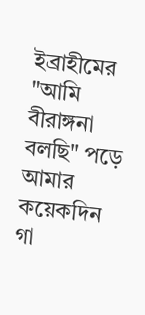ইব্রাহীমের "আমি বীরাঙ্গনা বলছি" পড়ে আমার কয়েকদিন গা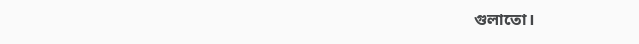গুলাতো।